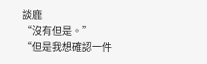談鹿
“沒有但是。”
“但是我想確認一件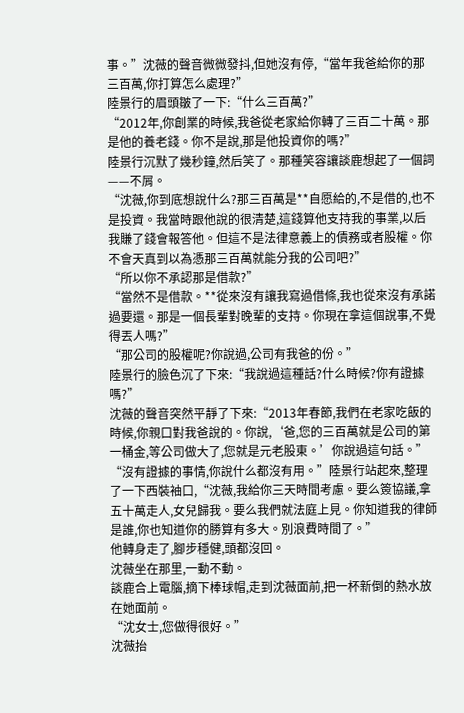事。”沈薇的聲音微微發抖,但她沒有停,“當年我爸給你的那三百萬,你打算怎么處理?”
陸景行的眉頭皺了一下:“什么三百萬?”
“2012年,你創業的時候,我爸從老家給你轉了三百二十萬。那是他的養老錢。你不是說,那是他投資你的嗎?”
陸景行沉默了幾秒鐘,然后笑了。那種笑容讓談鹿想起了一個詞——不屑。
“沈薇,你到底想說什么?那三百萬是**自愿給的,不是借的,也不是投資。我當時跟他說的很清楚,這錢算他支持我的事業,以后我賺了錢會報答他。但這不是法律意義上的債務或者股權。你不會天真到以為憑那三百萬就能分我的公司吧?”
“所以你不承認那是借款?”
“當然不是借款。**從來沒有讓我寫過借條,我也從來沒有承諾過要還。那是一個長輩對晚輩的支持。你現在拿這個說事,不覺得丟人嗎?”
“那公司的股權呢?你說過,公司有我爸的份。”
陸景行的臉色沉了下來:“我說過這種話?什么時候?你有證據嗎?”
沈薇的聲音突然平靜了下來:“2013年春節,我們在老家吃飯的時候,你親口對我爸說的。你說,‘爸,您的三百萬就是公司的第一桶金,等公司做大了,您就是元老股東。’你說過這句話。”
“沒有證據的事情,你說什么都沒有用。”陸景行站起來,整理了一下西裝袖口,“沈薇,我給你三天時間考慮。要么簽協議,拿五十萬走人,女兒歸我。要么我們就法庭上見。你知道我的律師是誰,你也知道你的勝算有多大。別浪費時間了。”
他轉身走了,腳步穩健,頭都沒回。
沈薇坐在那里,一動不動。
談鹿合上電腦,摘下棒球帽,走到沈薇面前,把一杯新倒的熱水放在她面前。
“沈女士,您做得很好。”
沈薇抬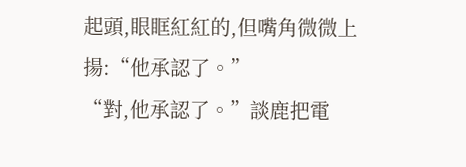起頭,眼眶紅紅的,但嘴角微微上揚:“他承認了。”
“對,他承認了。”談鹿把電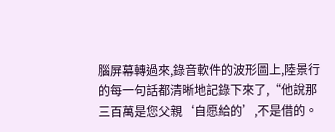腦屏幕轉過來,錄音軟件的波形圖上,陸景行的每一句話都清晰地記錄下來了,“他說那三百萬是您父親‘自愿給的’,不是借的。